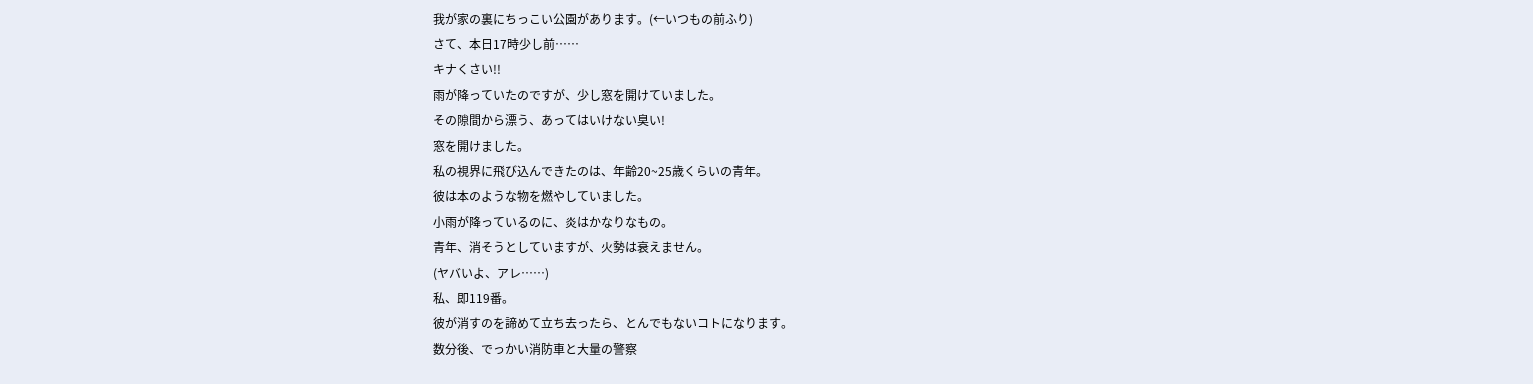我が家の裏にちっこい公園があります。(←いつもの前ふり)
さて、本日17時少し前……
キナくさい!!
雨が降っていたのですが、少し窓を開けていました。
その隙間から漂う、あってはいけない臭い!
窓を開けました。
私の視界に飛び込んできたのは、年齢20~25歳くらいの青年。
彼は本のような物を燃やしていました。
小雨が降っているのに、炎はかなりなもの。
青年、消そうとしていますが、火勢は衰えません。
(ヤバいよ、アレ……)
私、即119番。
彼が消すのを諦めて立ち去ったら、とんでもないコトになります。
数分後、でっかい消防車と大量の警察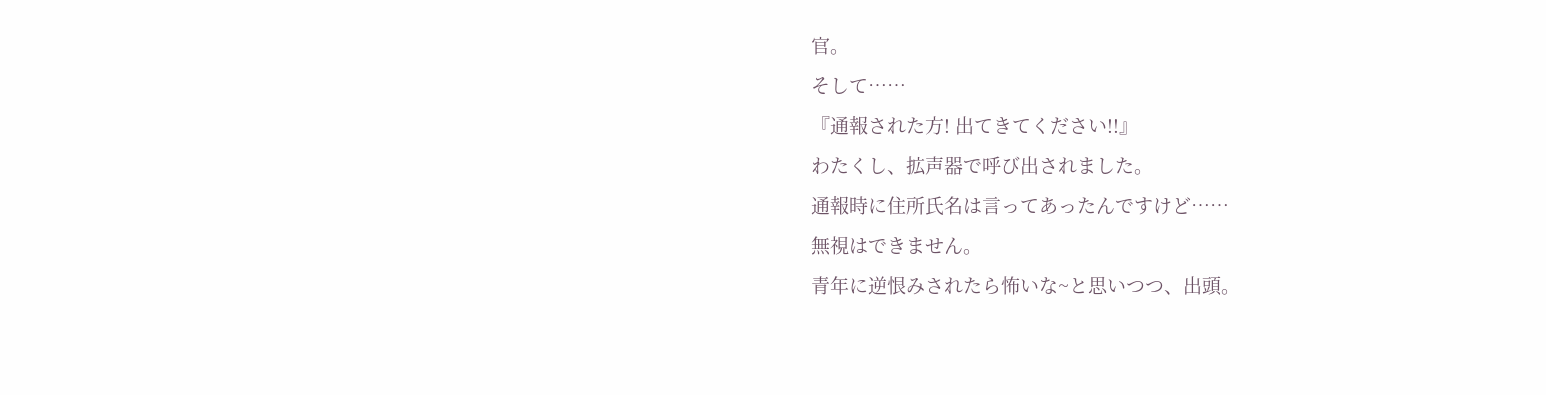官。
そして……
『通報された方! 出てきてください!!』
わたくし、拡声器で呼び出されました。
通報時に住所氏名は言ってあったんですけど……
無視はできません。
青年に逆恨みされたら怖いな~と思いつつ、出頭。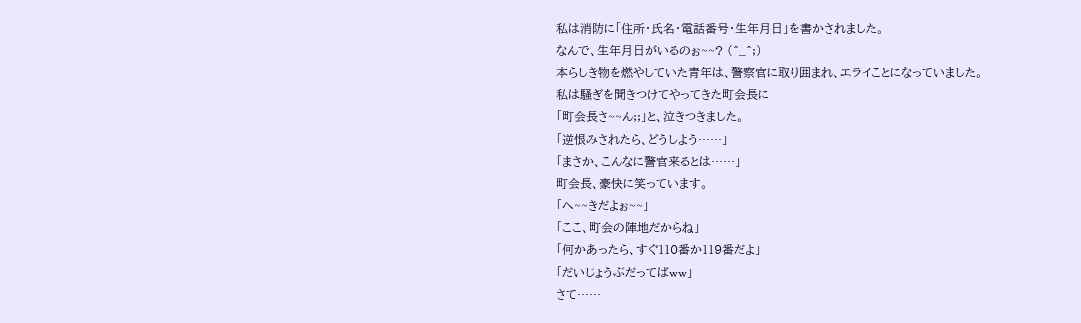私は消防に「住所・氏名・電話番号・生年月日」を書かされました。
なんで、生年月日がいるのぉ~~? (^_^;)
本らしき物を燃やしていた青年は、警察官に取り囲まれ、エライことになっていました。
私は騒ぎを聞きつけてやってきた町会長に
「町会長さ~~ん;;」と、泣きつきました。
「逆恨みされたら、どうしよう……」
「まさか、こんなに警官来るとは……」
町会長、豪快に笑っています。
「へ~~きだよぉ~~」
「ここ、町会の陣地だからね」
「何かあったら、すぐ110番か119番だよ」
「だいじょうぶだってばww」
さて……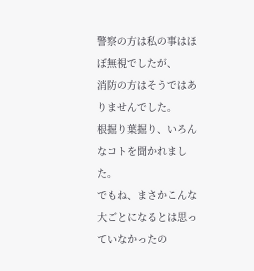警察の方は私の事はほぼ無視でしたが、
消防の方はそうではありませんでした。
根掘り葉掘り、いろんなコトを聞かれました。
でもね、まさかこんな大ごとになるとは思っていなかったの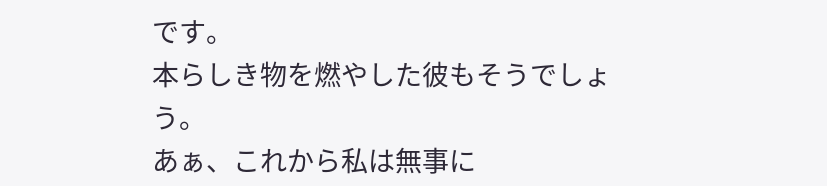です。
本らしき物を燃やした彼もそうでしょう。
あぁ、これから私は無事に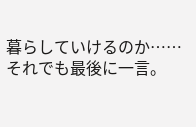暮らしていけるのか……
それでも最後に一言。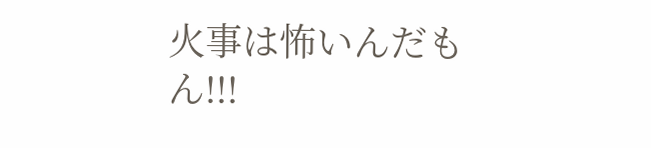火事は怖いんだもん!!!